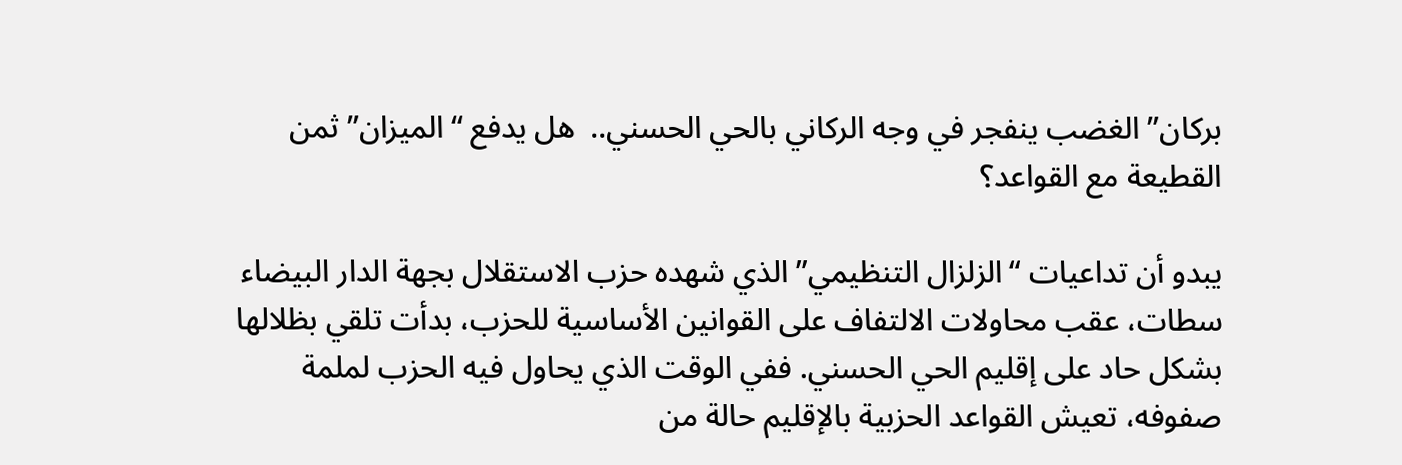بركان” الغضب ينفجر في وجه الركاني بالحي الحسني..  هل يدفع “الميزان” ثمن القطيعة مع القواعد؟

يبدو أن تداعيات “الزلزال التنظيمي” الذي شهده حزب الاستقلال بجهة الدار البيضاء سطات، عقب محاولات الالتفاف على القوانين الأساسية للحزب، بدأت تلقي بظلالها بشكل حاد على إقليم الحي الحسني. ففي الوقت الذي يحاول فيه الحزب لملمة صفوفه، تعيش القواعد الحزبية بالإقليم حالة من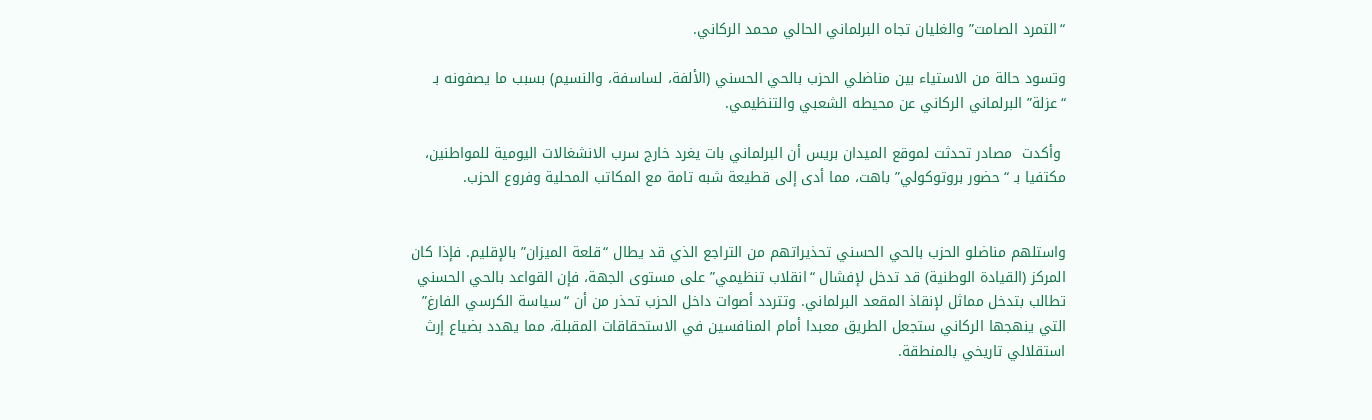“التمرد الصامت” والغليان تجاه البرلماني الحالي محمد الركاني.

وتسود حالة من الاستياء بين مناضلي الحزب بالحي الحسني (الألفة، لساسفة، والنسيم) بسبب ما يصفونه بـ “عزلة” البرلماني الركاني عن محيطه الشعبي والتنظيمي.

 وأكدت  مصادر تحدثت لموقع الميدان بريس أن البرلماني بات يغرد خارج سرب الانشغالات اليومية للمواطنين، مكتفيا بـ “حضور بروتوكولي” باهت، مما أدى إلى قطيعة شبه تامة مع المكاتب المحلية وفروع الحزب.


واستلهم مناضلو الحزب بالحي الحسني تحذيراتهم من التراجع الذي قد يطال “قلعة الميزان” بالإقليم. فإذا كان المركز (القيادة الوطنية) قد تدخل لإفشال “انقلاب تنظيمي” على مستوى الجهة، فإن القواعد بالحي الحسني تطالب بتدخل مماثل لإنقاذ المقعد البرلماني. وتتردد أصوات داخل الحزب تحذر من أن “سياسة الكرسي الفارغ” التي ينهجها الركاني ستجعل الطريق معبدا أمام المنافسين في الاستحقاقات المقبلة، مما يهدد بضياع إرث استقلالي تاريخي بالمنطقة.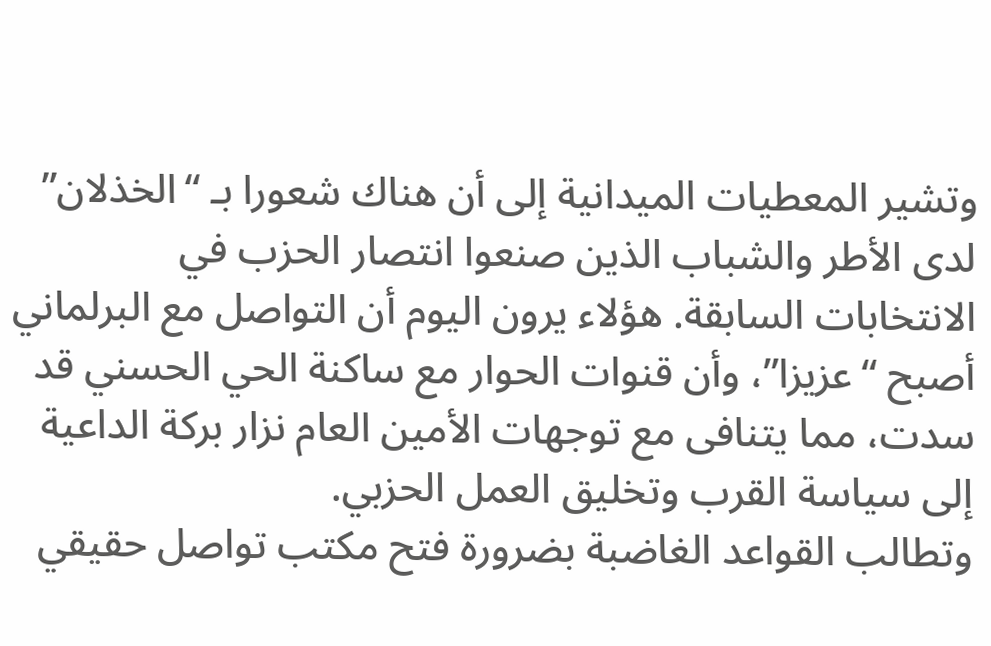وتشير المعطيات الميدانية إلى أن هناك شعورا بـ “الخذلان” لدى الأطر والشباب الذين صنعوا انتصار الحزب في الانتخابات السابقة. هؤلاء يرون اليوم أن التواصل مع البرلماني أصبح “عزيزا”، وأن قنوات الحوار مع ساكنة الحي الحسني قد سدت، مما يتنافى مع توجهات الأمين العام نزار بركة الداعية إلى سياسة القرب وتخليق العمل الحزبي.
وتطالب القواعد الغاضبة بضرورة فتح مكتب تواصل حقيقي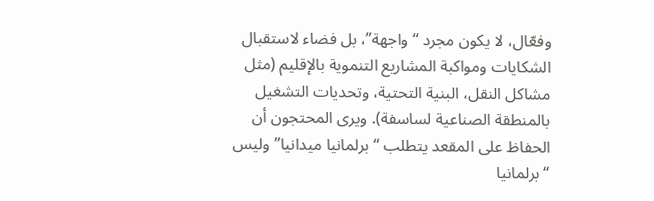وفعّال، لا يكون مجرد “واجهة”، بل فضاء لاستقبال الشكايات ومواكبة المشاريع التنموية بالإقليم (مثل مشاكل النقل، البنية التحتية، وتحديات التشغيل بالمنطقة الصناعية لساسفة). ويرى المحتجون أن الحفاظ على المقعد يتطلب “برلمانيا ميدانيا” وليس “برلمانيا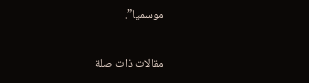موسميا”.

مقالات ذات صلة